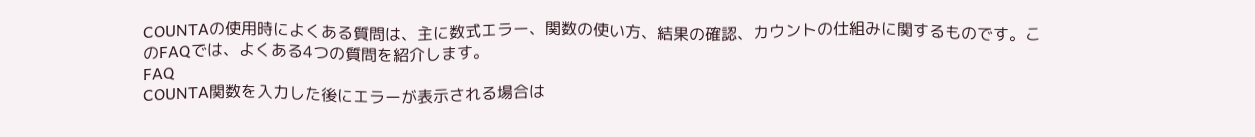COUNTAの使用時によくある質問は、主に数式エラー、関数の使い方、結果の確認、カウントの仕組みに関するものです。このFAQでは、よくある4つの質問を紹介します。
FAQ
COUNTA関数を入力した後にエラーが表示される場合は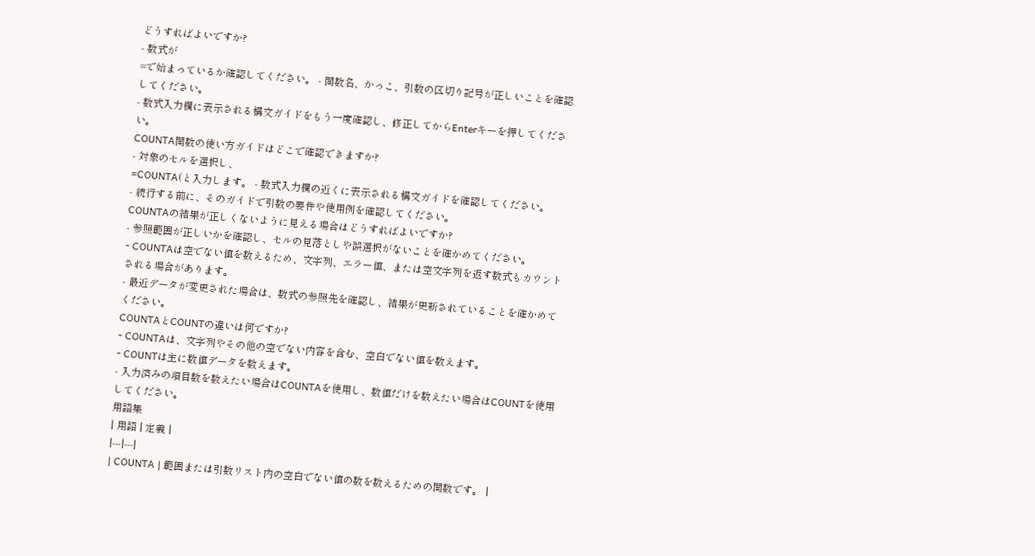どうすればよいですか?
- 数式が
=で始まっているか確認してください。 - 関数名、かっこ、引数の区切り記号が正しいことを確認してください。
- 数式入力欄に表示される構文ガイドをもう一度確認し、修正してからEnterキーを押してください。
COUNTA関数の使い方ガイドはどこで確認できますか?
- 対象のセルを選択し、
=COUNTA(と入力します。 - 数式入力欄の近くに表示される構文ガイドを確認してください。
- 続行する前に、そのガイドで引数の要件や使用例を確認してください。
COUNTAの結果が正しくないように見える場合はどうすればよいですか?
- 参照範囲が正しいかを確認し、セルの見落としや誤選択がないことを確かめてください。
- COUNTAは空でない値を数えるため、文字列、エラー値、または空文字列を返す数式もカウントされる場合があります。
- 最近データが変更された場合は、数式の参照先を確認し、結果が更新されていることを確かめてください。
COUNTAとCOUNTの違いは何ですか?
- COUNTAは、文字列やその他の空でない内容を含む、空白でない値を数えます。
- COUNTは主に数値データを数えます。
- 入力済みの項目数を数えたい場合はCOUNTAを使用し、数値だけを数えたい場合はCOUNTを使用してください。
用語集
| 用語 | 定義 |
|---|---|
| COUNTA | 範囲または引数リスト内の空白でない値の数を数えるための関数です。 |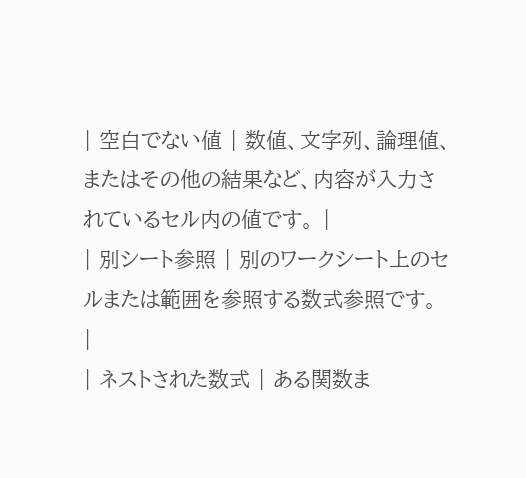| 空白でない値 | 数値、文字列、論理値、またはその他の結果など、内容が入力されているセル内の値です。 |
| 別シート参照 | 別のワークシート上のセルまたは範囲を参照する数式参照です。 |
| ネストされた数式 | ある関数ま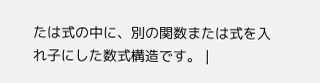たは式の中に、別の関数または式を入れ子にした数式構造です。 |